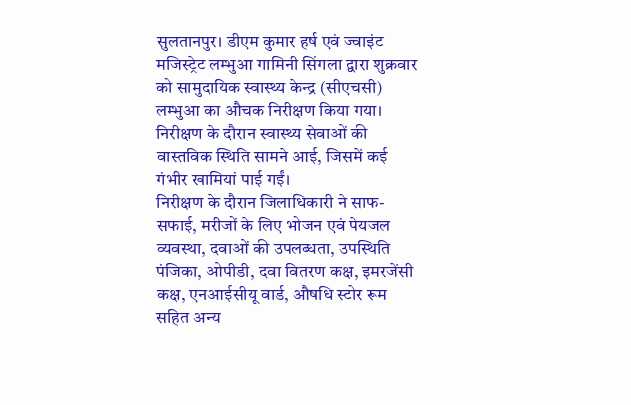सुलतानपुर। डीएम कुमार हर्ष एवं ज्वाइंट मजिस्ट्रेट लम्भुआ गामिनी सिंगला द्वारा शुक्रवार को सामुदायिक स्वास्थ्य केन्द्र (सीएचसी) लम्भुआ का औचक निरीक्षण किया गया। निरीक्षण के दौरान स्वास्थ्य सेवाओं की वास्तविक स्थिति सामने आई, जिसमें कई गंभीर खामियां पाई गईं।
निरीक्षण के दौरान जिलाधिकारी ने साफ-सफाई, मरीजों के लिए भोजन एवं पेयजल व्यवस्था, दवाओं की उपलब्धता, उपस्थिति पंजिका, ओपीडी, दवा वितरण कक्ष, इमरजेंसी कक्ष, एनआईसीयू वार्ड, औषधि स्टोर रूम सहित अन्य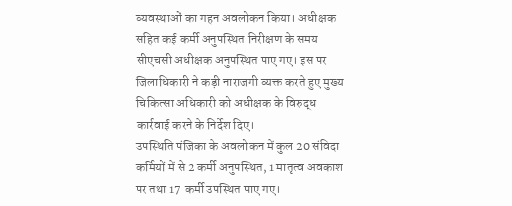व्यवस्थाओं का गहन अवलोकन किया। अधीक्षक सहित कई कर्मी अनुपस्थित निरीक्षण के समय सीएचसी अधीक्षक अनुपस्थित पाए गए। इस पर जिलाधिकारी ने कड़ी नाराजगी व्यक्त करते हुए मुख्य चिकित्सा अधिकारी को अधीक्षक के विरुद्ध कार्रवाई करने के निर्देश दिए।
उपस्थिति पंजिका के अवलोकन में कुल 20 संविदा कर्मियों में से 2 कर्मी अनुपस्थित, 1 मातृत्व अवकाश पर तथा 17 कर्मी उपस्थित पाए गए।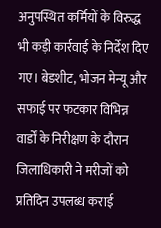अनुपस्थित कर्मियों के विरुद्ध भी कड़ी कार्रवाई के निर्देश दिए गए। बेडशीट, भोजन मेन्यू और सफाई पर फटकार विभिन्न वार्डों के निरीक्षण के दौरान जिलाधिकारी ने मरीजों को प्रतिदिन उपलब्ध कराई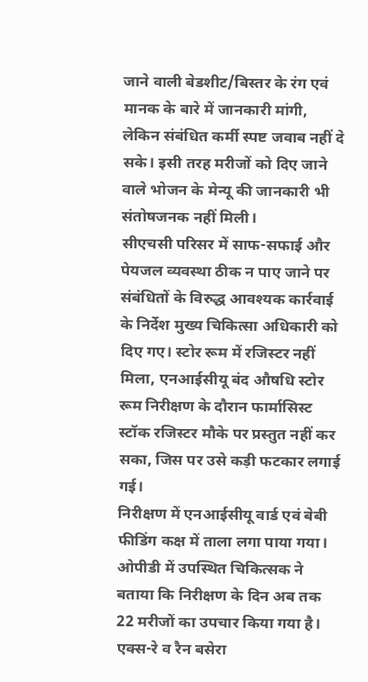जाने वाली बेडशीट/बिस्तर के रंग एवं मानक के बारे में जानकारी मांगी, लेकिन संबंधित कर्मी स्पष्ट जवाब नहीं दे सके। इसी तरह मरीजों को दिए जाने वाले भोजन के मेन्यू की जानकारी भी संतोषजनक नहीं मिली।
सीएचसी परिसर में साफ-सफाई और पेयजल व्यवस्था ठीक न पाए जाने पर संबंधितों के विरुद्ध आवश्यक कार्रवाई के निर्देश मुख्य चिकित्सा अधिकारी को दिए गए। स्टोर रूम में रजिस्टर नहीं मिला, एनआईसीयू बंद औषधि स्टोर रूम निरीक्षण के दौरान फार्मासिस्ट स्टॉक रजिस्टर मौके पर प्रस्तुत नहीं कर सका, जिस पर उसे कड़ी फटकार लगाई गई।
निरीक्षण में एनआईसीयू वार्ड एवं बेबी फीडिंग कक्ष में ताला लगा पाया गया। ओपीडी में उपस्थित चिकित्सक ने बताया कि निरीक्षण के दिन अब तक 22 मरीजों का उपचार किया गया है।
एक्स-रे व रैन बसेरा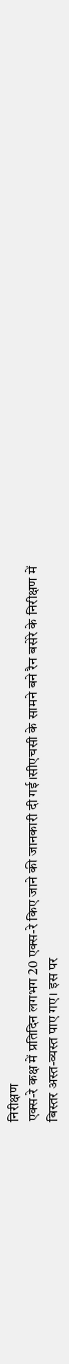निरीक्षण
एक्स-रे कक्ष में प्रतिदिन लगभग 20 एक्स-रे किए जाने की जानकारी दी गई।सीएचसी के सामने बने रैन बसेरे के निरीक्षण में बिस्तर अस्त-व्यस्त पाए गए। इस पर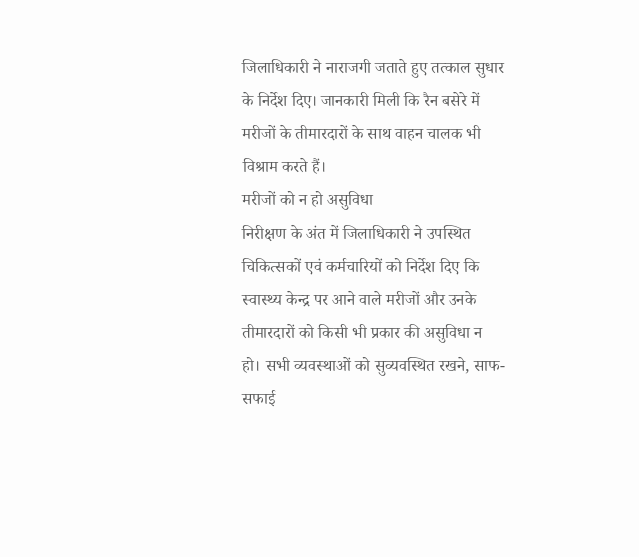जिलाधिकारी ने नाराजगी जताते हुए तत्काल सुधार के निर्देश दिए। जानकारी मिली कि रैन बसेरे में मरीजों के तीमारदारों के साथ वाहन चालक भी विश्राम करते हैं।
मरीजों को न हो असुविधा
निरीक्षण के अंत में जिलाधिकारी ने उपस्थित चिकित्सकों एवं कर्मचारियों को निर्देश दिए कि स्वास्थ्य केन्द्र पर आने वाले मरीजों और उनके तीमारदारों को किसी भी प्रकार की असुविधा न हो। सभी व्यवस्थाओं को सुव्यवस्थित रखने, साफ-सफाई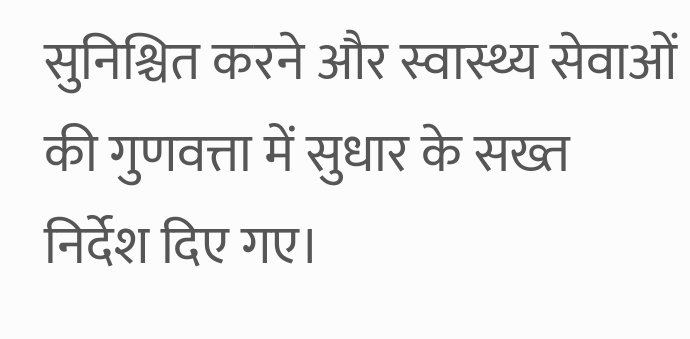सुनिश्चित करने और स्वास्थ्य सेवाओं की गुणवत्ता में सुधार के सख्त निर्देश दिए गए।